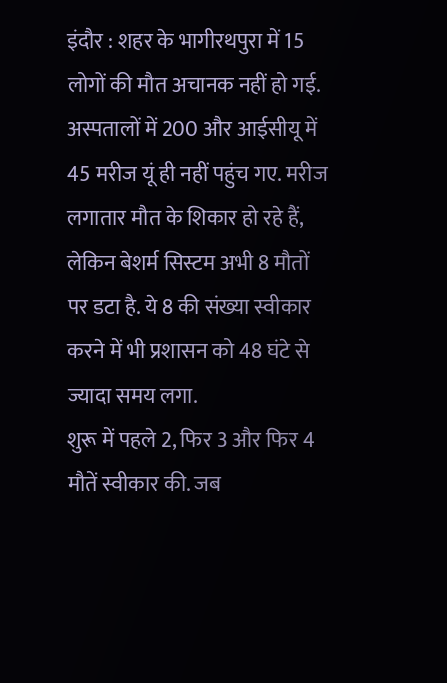इंदौर : शहर के भागीरथपुरा में 15 लोगों की मौत अचानक नहीं हो गई. अस्पतालों में 200 और आईसीयू में 45 मरीज यूं ही नहीं पहुंच गए. मरीज लगातार मौत के शिकार हो रहे हैं, लेकिन बेशर्म सिस्टम अभी 8 मौतों पर डटा है. ये 8 की संख्या स्वीकार करने में भी प्रशासन को 48 घंटे से ज्यादा समय लगा.
शुरू में पहले 2, फिर 3 और फिर 4 मौतें स्वीकार की. जब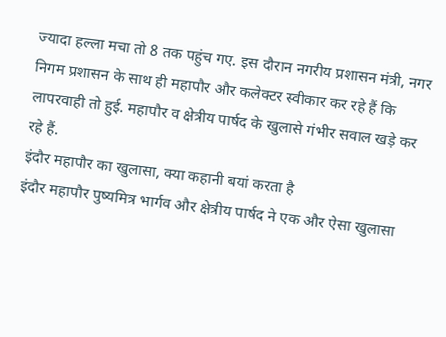ज्यादा हल्ला मचा तो 8 तक पहुंच गए. इस दौरान नगरीय प्रशासन मंत्री, नगर निगम प्रशासन के साथ ही महापौर और कलेक्टर स्वीकार कर रहे हैं कि लापरवाही तो हुई. महापौर व क्षेत्रीय पार्षद के खुलासे गंभीर सवाल खड़े कर रहे हैं.
इंदौर महापौर का खुलासा, क्या कहानी बयां करता है
इंदौर महापौर पुष्यमित्र भार्गव और क्षेत्रीय पार्षद ने एक और ऐसा खुलासा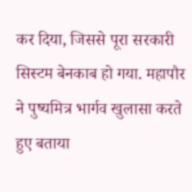कर दिया, जिससे पूरा सरकारी सिस्टम बेनकाब हो गया. महापौर ने पुष्यमित्र भार्गव खुलासा करते हुए बताया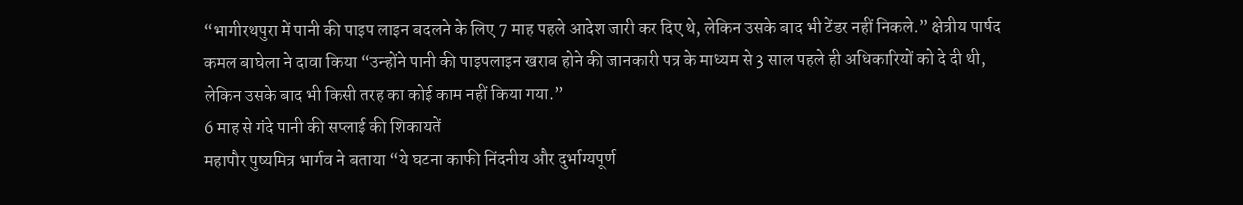“भागीरथपुरा में पानी की पाइप लाइन बदलने के लिए 7 माह पहले आदेश जारी कर दिए थे, लेकिन उसके बाद भी टेंडर नहीं निकले.” क्षेत्रीय पार्षद कमल बाघेला ने दावा किया “उन्होंने पानी की पाइपलाइन खराब होने की जानकारी पत्र के माध्यम से 3 साल पहले ही अधिकारियों को दे दी थी, लेकिन उसके बाद भी किसी तरह का कोई काम नहीं किया गया.”
6 माह से गंदे पानी की सप्लाई की शिकायतें
महापौर पुष्यमित्र भार्गव ने बताया “ये घटना काफी निंदनीय और दुर्भाग्यपूर्ण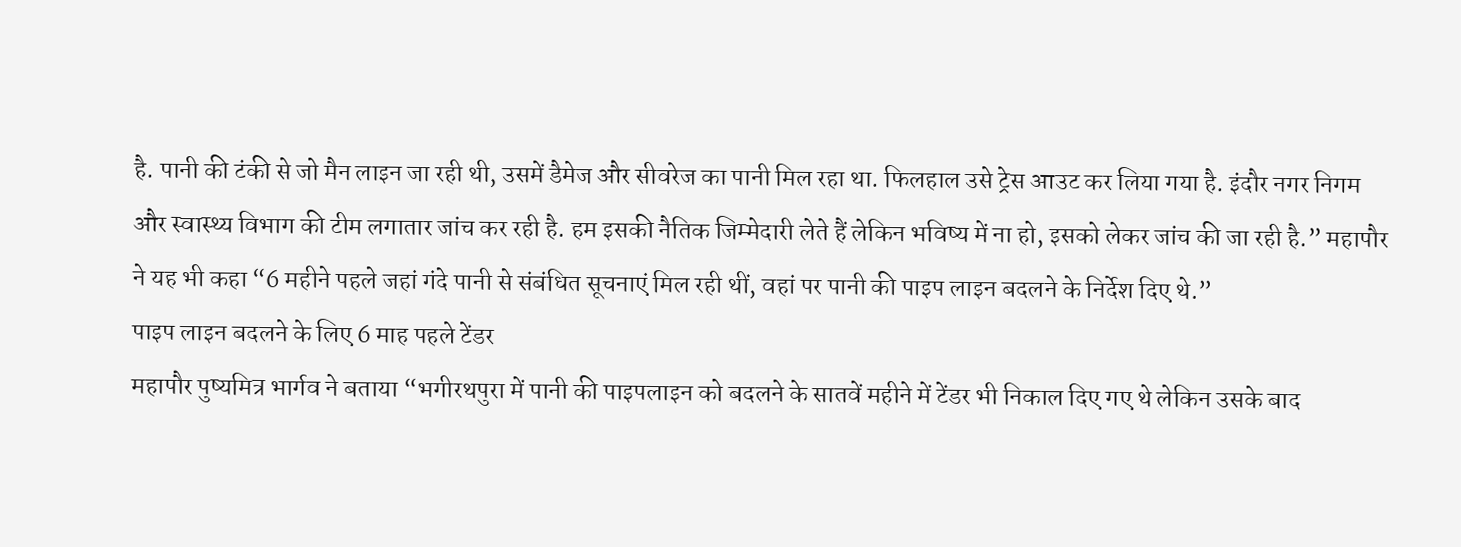है. पानी की टंकी से जो मैन लाइन जा रही थी, उसमें डैमेज और सीवरेज का पानी मिल रहा था. फिलहाल उसे ट्रेस आउट कर लिया गया है. इंदौर नगर निगम और स्वास्थ्य विभाग की टीम लगातार जांच कर रही है. हम इसकी नैतिक जिम्मेदारी लेते हैं लेकिन भविष्य में ना हो, इसको लेकर जांच की जा रही है.” महापौर ने यह भी कहा “6 महीने पहले जहां गंदे पानी से संबंधित सूचनाएं मिल रही थीं, वहां पर पानी की पाइप लाइन बदलने के निर्देश दिए थे.”
पाइप लाइन बदलने के लिए 6 माह पहले टेंडर
महापौर पुष्यमित्र भार्गव ने बताया “भगीरथपुरा में पानी की पाइपलाइन को बदलने के सातवें महीने में टेंडर भी निकाल दिए गए थे लेकिन उसके बाद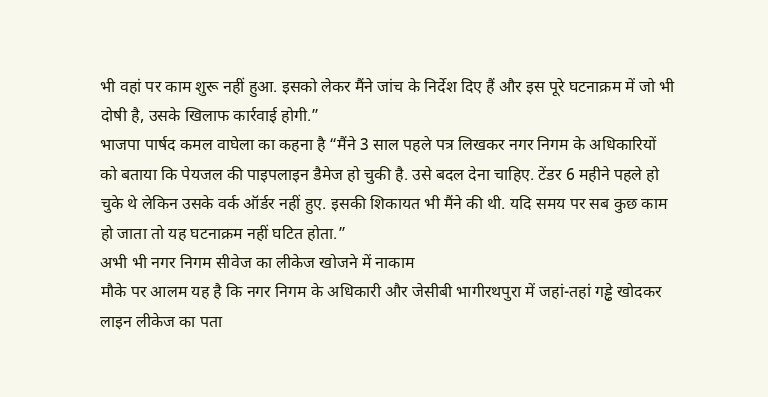भी वहां पर काम शुरू नहीं हुआ. इसको लेकर मैंने जांच के निर्देश दिए हैं और इस पूरे घटनाक्रम में जो भी दोषी है, उसके खिलाफ कार्रवाई होगी.”
भाजपा पार्षद कमल वाघेला का कहना है “मैंने 3 साल पहले पत्र लिखकर नगर निगम के अधिकारियों को बताया कि पेयजल की पाइपलाइन डैमेज हो चुकी है. उसे बदल देना चाहिए. टेंडर 6 महीने पहले हो चुके थे लेकिन उसके वर्क ऑर्डर नहीं हुए. इसकी शिकायत भी मैंने की थी. यदि समय पर सब कुछ काम हो जाता तो यह घटनाक्रम नहीं घटित होता.”
अभी भी नगर निगम सीवेज का लीकेज खोजने में नाकाम
मौके पर आलम यह है कि नगर निगम के अधिकारी और जेसीबी भागीरथपुरा में जहां-तहां गड्ढे खोदकर लाइन लीकेज का पता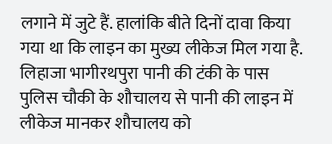लगाने में जुटे हैं. हालांकि बीते दिनों दावा किया गया था कि लाइन का मुख्य लीकेज मिल गया है. लिहाजा भागीरथपुरा पानी की टंकी के पास पुलिस चौकी के शौचालय से पानी की लाइन में लीकेज मानकर शौचालय को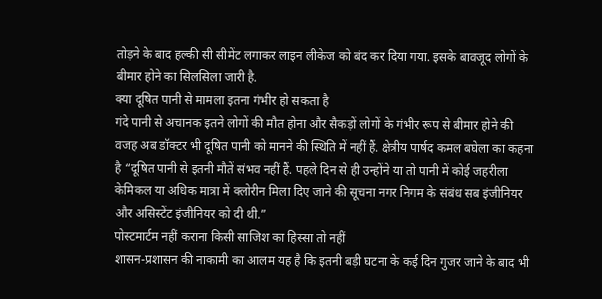तोड़ने के बाद हल्की सी सीमेंट लगाकर लाइन लीकेज को बंद कर दिया गया. इसके बावजूद लोगों के बीमार होने का सिलसिला जारी है.
क्या दूषित पानी से मामला इतना गंभीर हो सकता है
गंदे पानी से अचानक इतने लोगों की मौत होना और सैकड़ों लोगों के गंभीर रूप से बीमार होने की वजह अब डॉक्टर भी दूषित पानी को मानने की स्थिति में नहीं हैं. क्षेत्रीय पार्षद कमल बघेला का कहना है “दूषित पानी से इतनी मौतें संभव नहीं हैं. पहले दिन से ही उन्होंने या तो पानी में कोई जहरीला केमिकल या अधिक मात्रा में क्लोरीन मिला दिए जाने की सूचना नगर निगम के संबंध सब इंजीनियर और असिस्टेंट इंजीनियर को दी थी.”
पोस्टमार्टम नहीं कराना किसी साजिश का हिस्सा तो नहीं
शासन-प्रशासन की नाकामी का आलम यह है कि इतनी बड़ी घटना के कई दिन गुजर जाने के बाद भी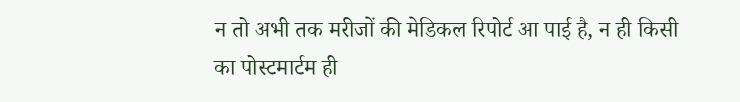न तो अभी तक मरीजों की मेडिकल रिपोर्ट आ पाई है, न ही किसी का पोस्टमार्टम ही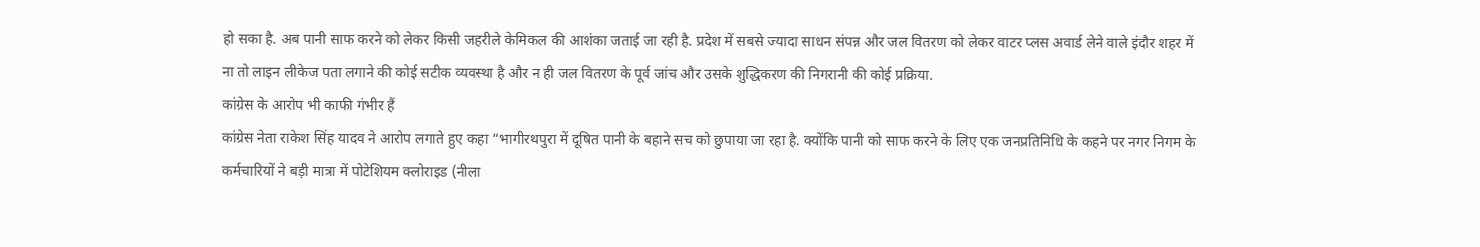हो सका है. अब पानी साफ करने को लेकर किसी जहरीले केमिकल की आशंका जताई जा रही है. प्रदेश में सबसे ज्यादा साधन संपन्न और जल वितरण को लेकर वाटर प्लस अवार्ड लेने वाले इंदौर शहर में ना तो लाइन लीकेज पता लगाने की कोई सटीक व्यवस्था है और न ही जल वितरण के पूर्व जांच और उसके शुद्धिकरण की निगरानी की कोई प्रक्रिया.
कांग्रेस के आरोप भी काफी गंभीर हैं
कांग्रेस नेता राकेश सिंह यादव ने आरोप लगाते हुए कहा “भागीरथपुरा में दूषित पानी के बहाने सच को छुपाया जा रहा है. क्योंकि पानी को साफ करने के लिए एक जनप्रतिनिधि के कहने पर नगर निगम के कर्मचारियों ने बड़ी मात्रा में पोटेशियम क्लोराइड (नीला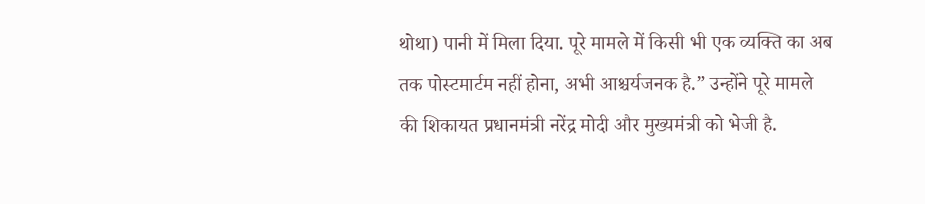थोथा) पानी में मिला दिया. पूरे मामले में किसी भी एक व्यक्ति का अब तक पोस्टमार्टम नहीं होना, अभी आश्चर्यजनक है.” उन्होंने पूरे मामले की शिकायत प्रधानमंत्री नरेंद्र मोदी और मुख्यमंत्री को भेजी है.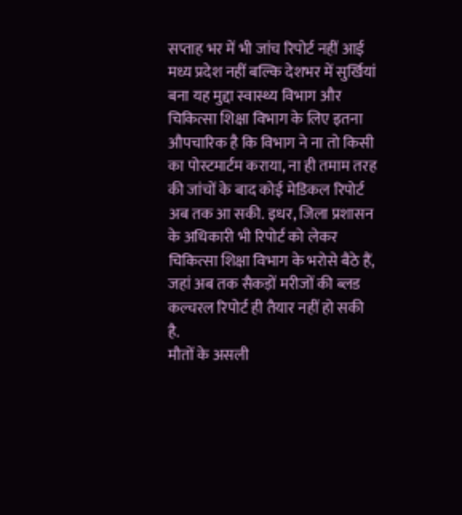सप्ताह भर में भी जांच रिपोर्ट नहीं आई
मध्य प्रदेश नहीं बल्कि देशभर में सुर्खियां बना यह मुद्दा स्वास्थ्य विभाग और चिकित्सा शिक्षा विभाग के लिए इतना औपचारिक है कि विभाग ने ना तो किसी का पोस्टमार्टम कराया, ना ही तमाम तरह की जांचों के बाद कोई मेडिकल रिपोर्ट अब तक आ सकी. इधर, जिला प्रशासन के अधिकारी भी रिपोर्ट को लेकर चिकित्सा शिक्षा विभाग के भरोसे बैठे हैं, जहां अब तक सैकड़ों मरीजों की ब्लड कल्चरल रिपोर्ट ही तैयार नहीं हो सकी है.
मौतों के असली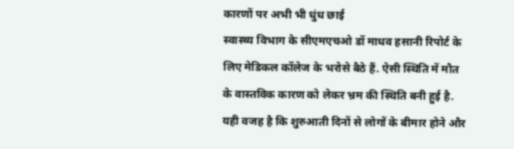कारणों पर अभी भी धुंध छाई
स्वास्थ्य विभाग के सीएमएचओ डॉ माधव हसानी रिपोर्ट के लिए मेडिकल कॉलेज के भरोसे बैठे हैं. ऐसी स्थिति में मौत के वास्तविक कारण को लेकर भ्रम की स्थिति बनी हुई है. यही वजह है कि शुरुआती दिनों से लोगों के बीमार होने और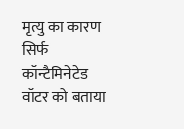मृत्यु का कारण सिर्फ कॉन्टैमिनेटेड वॉटर को बताया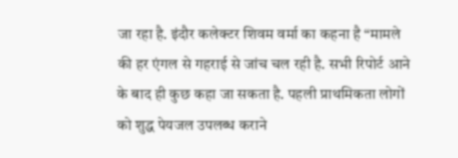जा रहा है. इंदौर कलेक्टर शिवम वर्मा का कहना है “मामले की हर एंगल से गहराई से जांच चल रही है. सभी रिपोर्ट आने के बाद ही कुछ कहा जा सकता है. पहली प्राथमिकता लोगों को शुद्ध पेयजल उपलब्ध कराने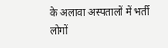के अलावा अस्पतालों में भर्ती लोगों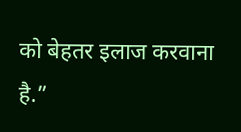को बेहतर इलाज करवाना है.”